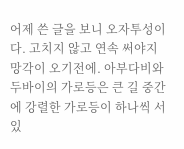어제 쓴 글을 보니 오자투성이다. 고치지 않고 연속 써야지 망각이 오기전에. 아부다비와 두바이의 가로등은 큰 길 중간에 강렬한 가로등이 하나씩 서있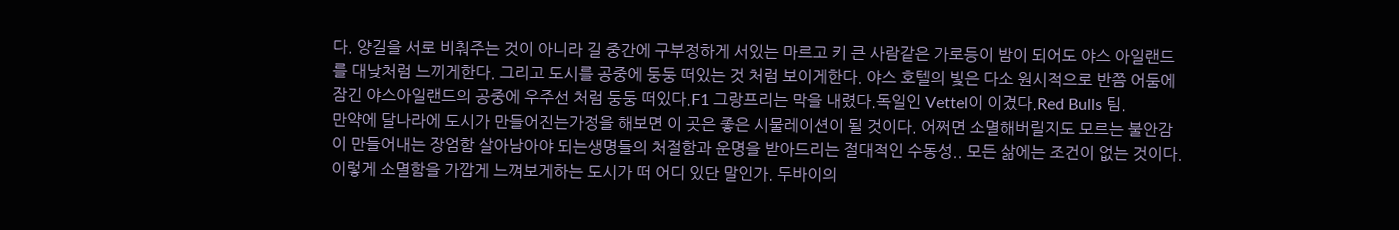다. 양길을 서로 비춰주는 것이 아니라 길 중간에 구부정하게 서있는 마르고 키 큰 사람같은 가로등이 밤이 되어도 야스 아일랜드를 대낮처럼 느끼게한다. 그리고 도시를 공중에 둥둥 떠있는 것 처럼 보이게한다. 야스 호텔의 빛은 다소 원시적으로 반쯤 어둠에 잠긴 야스아일랜드의 공중에 우주선 처럼 둥둥 떠있다.F1 그랑프리는 막을 내렸다.독일인 Vettel이 이겼다.Red Bulls 팀.
만약에 달나라에 도시가 만들어진는가정을 해보면 이 곳은 좋은 시물레이션이 될 것이다. 어쩌면 소멸해버릴지도 모르는 불안감이 만들어내는 장엄함 살아남아야 되는생명들의 처절함과 운명을 받아드리는 절대적인 수동성.. 모든 삶에는 조건이 없는 것이다. 이렇게 소멸함을 가깝게 느껴보게하는 도시가 떠 어디 있단 말인가. 두바이의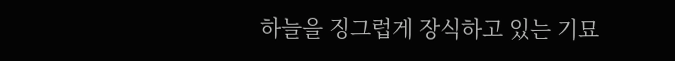하늘을 징그럽게 장식하고 있는 기묘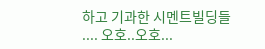하고 기과한 시멘트빌딩들 .... 오호..오호...